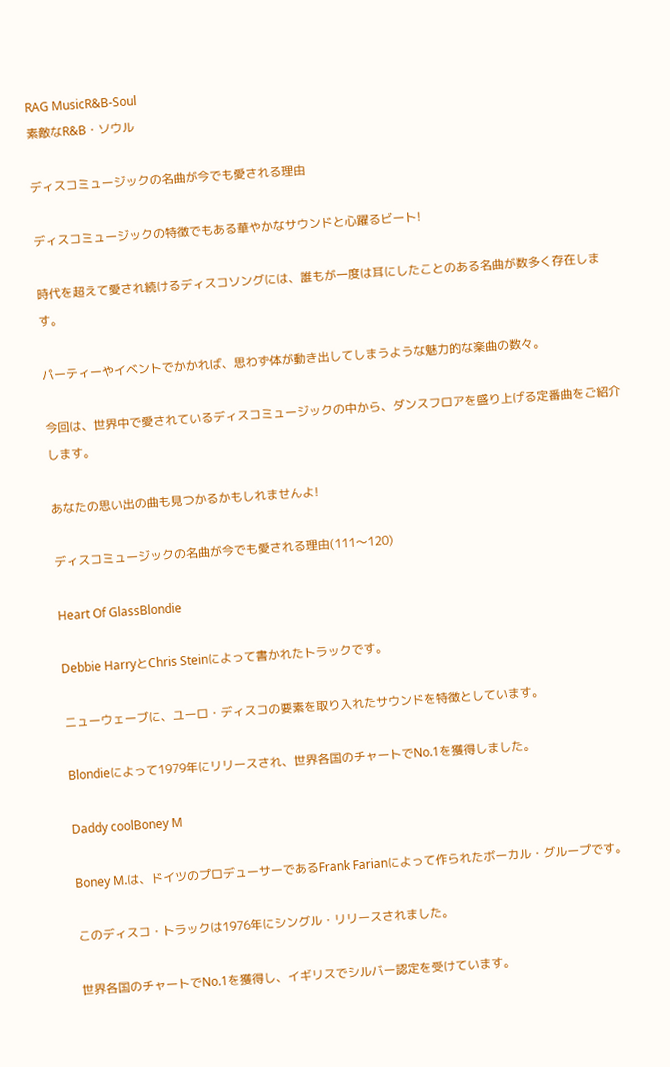RAG MusicR&B-Soul
素敵なR&B・ソウル

ディスコミュージックの名曲が今でも愛される理由

ディスコミュージックの特徴でもある華やかなサウンドと心躍るビート!

時代を超えて愛され続けるディスコソングには、誰もが一度は耳にしたことのある名曲が数多く存在します。

パーティーやイベントでかかれば、思わず体が動き出してしまうような魅力的な楽曲の数々。

今回は、世界中で愛されているディスコミュージックの中から、ダンスフロアを盛り上げる定番曲をご紹介します。

あなたの思い出の曲も見つかるかもしれませんよ!

ディスコミュージックの名曲が今でも愛される理由(111〜120)

Heart Of GlassBlondie

Debbie HarryとChris Steinによって書かれたトラックです。

ニューウェーブに、ユーロ・ディスコの要素を取り入れたサウンドを特徴としています。

Blondieによって1979年にリリースされ、世界各国のチャートでNo.1を獲得しました。

Daddy coolBoney M

Boney M.は、ドイツのプロデューサーであるFrank Farianによって作られたボーカル・グループです。

このディスコ・トラックは1976年にシングル・リリースされました。

世界各国のチャートでNo.1を獲得し、イギリスでシルバー認定を受けています。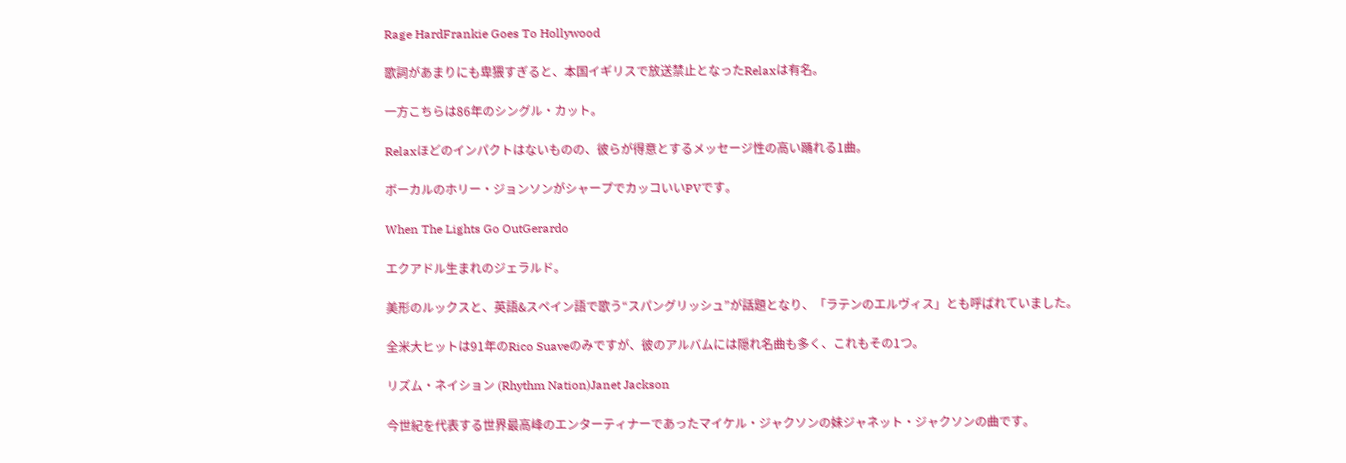Rage HardFrankie Goes To Hollywood

歌詞があまりにも卑猥すぎると、本国イギリスで放送禁止となったRelaxは有名。

一方こちらは86年のシングル・カット。

Relaxほどのインパクトはないものの、彼らが得意とするメッセージ性の高い踊れる1曲。

ボーカルのホリー・ジョンソンがシャープでカッコいいPVです。

When The Lights Go OutGerardo

エクアドル生まれのジェラルド。

美形のルックスと、英語&スペイン語で歌う“スパングリッシュ”が話題となり、「ラテンのエルヴィス」とも呼ばれていました。

全米大ヒットは91年のRico Suaveのみですが、彼のアルバムには隠れ名曲も多く、これもその1つ。

リズム・ネイション (Rhythm Nation)Janet Jackson

今世紀を代表する世界最高峰のエンターティナーであったマイケル・ジャクソンの妹ジャネット・ジャクソンの曲です。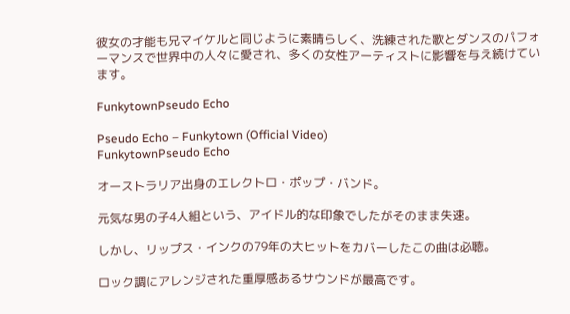彼女の才能も兄マイケルと同じように素晴らしく、洗練された歌とダンスのパフォーマンスで世界中の人々に愛され、多くの女性アーティストに影響を与え続けています。

FunkytownPseudo Echo

Pseudo Echo – Funkytown (Official Video)
FunkytownPseudo Echo

オーストラリア出身のエレクトロ・ポップ・バンド。

元気な男の子4人組という、アイドル的な印象でしたがそのまま失速。

しかし、リップス・インクの79年の大ヒットをカバーしたこの曲は必聴。

ロック調にアレンジされた重厚感あるサウンドが最高です。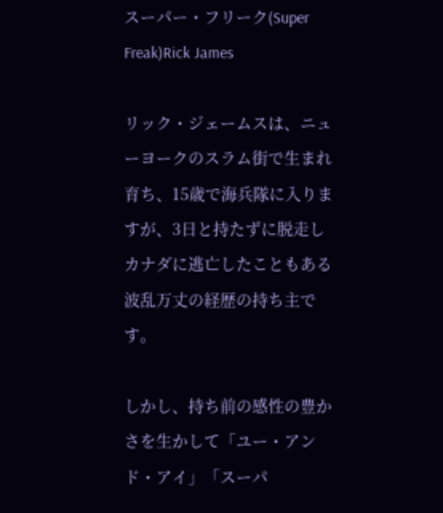スーパー・フリーク(Super Freak)Rick James

リック・ジェームスは、ニューヨークのスラム街で生まれ育ち、15歳で海兵隊に入りますが、3日と持たずに脱走しカナダに逃亡したこともある波乱万丈の経歴の持ち主です。

しかし、持ち前の感性の豊かさを生かして「ユー・アンド・アイ」「スーパ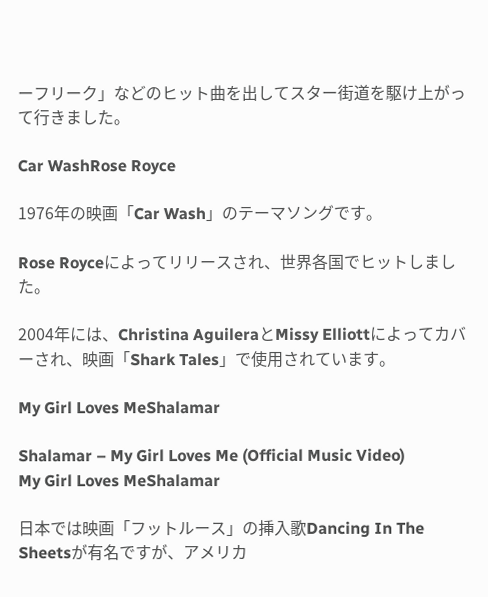ーフリーク」などのヒット曲を出してスター街道を駆け上がって行きました。

Car WashRose Royce

1976年の映画「Car Wash」のテーマソングです。

Rose Royceによってリリースされ、世界各国でヒットしました。

2004年には、Christina AguileraとMissy Elliottによってカバーされ、映画「Shark Tales」で使用されています。

My Girl Loves MeShalamar

Shalamar – My Girl Loves Me (Official Music Video)
My Girl Loves MeShalamar

日本では映画「フットルース」の挿入歌Dancing In The Sheetsが有名ですが、アメリカ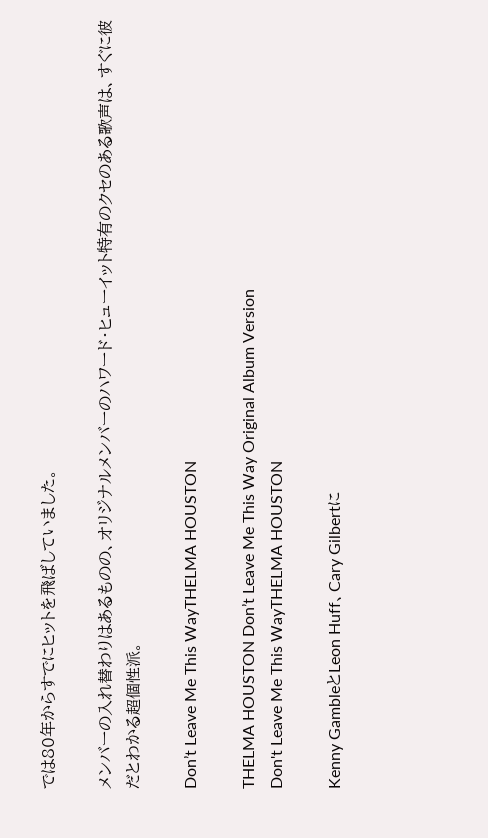では80年からすでにヒットを飛ばしていました。

メンバーの入れ替わりはあるものの、オリジナルメンバーのハワード・ヒューイット特有のクセのある歌声は、すぐに彼だとわかる超個性派。

Don’t Leave Me This WayTHELMA HOUSTON

THELMA HOUSTON Don’t Leave Me This Way Original Album Version
Don't Leave Me This WayTHELMA HOUSTON

Kenny GambleとLeon Huff、Cary Gilbertに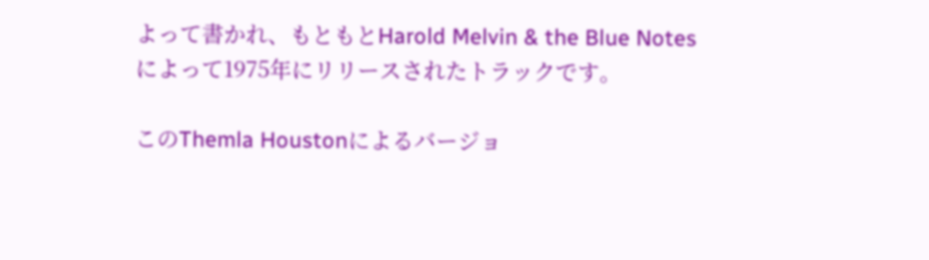よって書かれ、もともとHarold Melvin & the Blue Notesによって1975年にリリースされたトラックです。

このThemla Houstonによるバージョ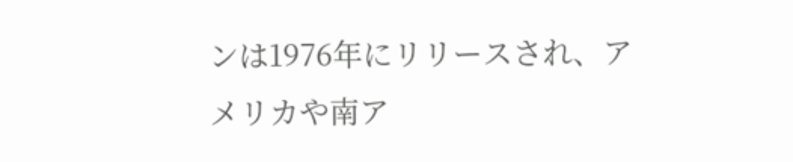ンは1976年にリリースされ、アメリカや南ア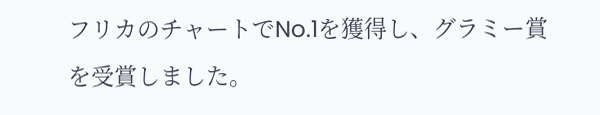フリカのチャートでNo.1を獲得し、グラミー賞を受賞しました。